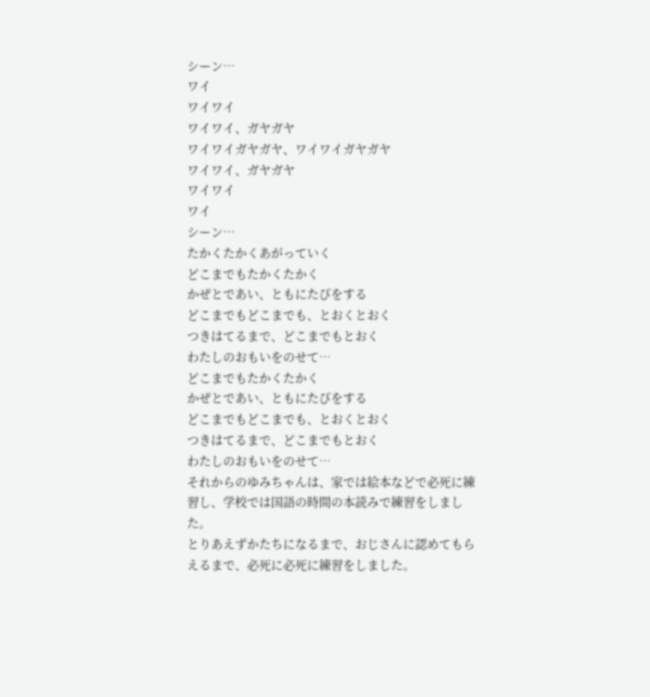シーン…
ワイ
ワイワイ
ワイワイ、ガヤガヤ
ワイワイガヤガヤ、ワイワイガヤガヤ
ワイワイ、ガヤガヤ
ワイワイ
ワイ
シーン…
たかくたかくあがっていく
どこまでもたかくたかく
かぜとであい、ともにたびをする
どこまでもどこまでも、とおくとおく
つきはてるまで、どこまでもとおく
わたしのおもいをのせて…
どこまでもたかくたかく
かぜとであい、ともにたびをする
どこまでもどこまでも、とおくとおく
つきはてるまで、どこまでもとおく
わたしのおもいをのせて…
それからのゆみちゃんは、家では絵本などで必死に練習し、学校では国語の時間の本読みで練習をしました。
とりあえずかたちになるまで、おじさんに認めてもらえるまで、必死に必死に練習をしました。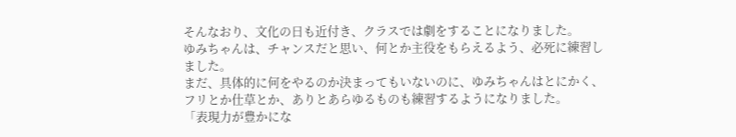そんなおり、文化の日も近付き、クラスでは劇をすることになりました。
ゆみちゃんは、チャンスだと思い、何とか主役をもらえるよう、必死に練習しました。
まだ、具体的に何をやるのか決まってもいないのに、ゆみちゃんはとにかく、フリとか仕草とか、ありとあらゆるものも練習するようになりました。
「表現力が豊かにな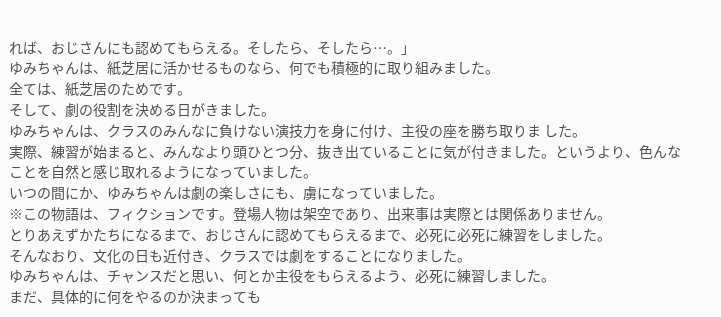れば、おじさんにも認めてもらえる。そしたら、そしたら…。」
ゆみちゃんは、紙芝居に活かせるものなら、何でも積極的に取り組みました。
全ては、紙芝居のためです。
そして、劇の役割を決める日がきました。
ゆみちゃんは、クラスのみんなに負けない演技力を身に付け、主役の座を勝ち取りま した。
実際、練習が始まると、みんなより頭ひとつ分、抜き出ていることに気が付きました。というより、色んなことを自然と感じ取れるようになっていました。
いつの間にか、ゆみちゃんは劇の楽しさにも、虜になっていました。
※この物語は、フィクションです。登場人物は架空であり、出来事は実際とは関係ありません。
とりあえずかたちになるまで、おじさんに認めてもらえるまで、必死に必死に練習をしました。
そんなおり、文化の日も近付き、クラスでは劇をすることになりました。
ゆみちゃんは、チャンスだと思い、何とか主役をもらえるよう、必死に練習しました。
まだ、具体的に何をやるのか決まっても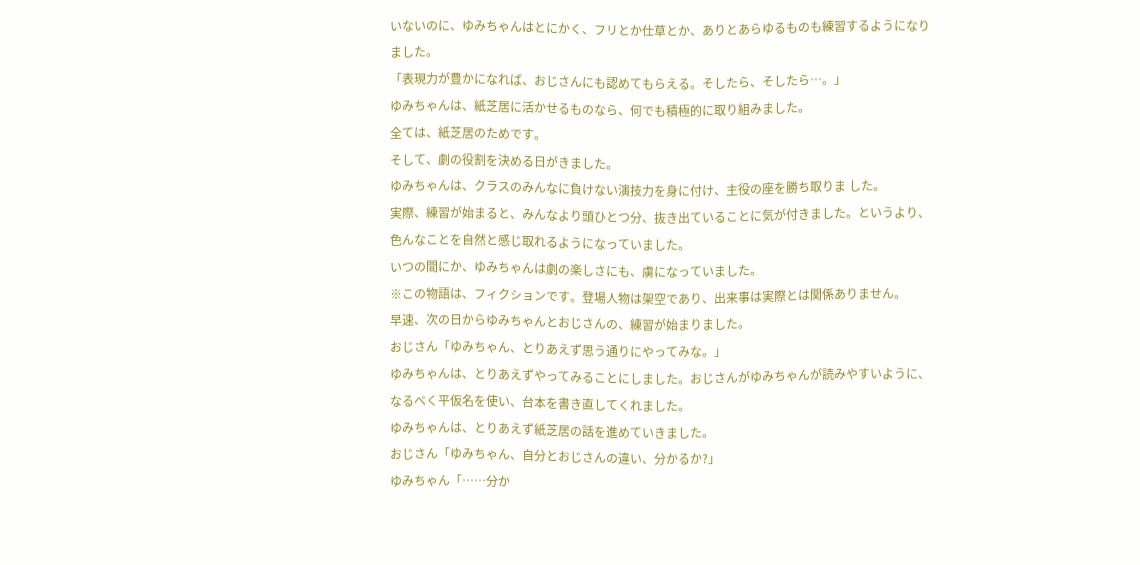いないのに、ゆみちゃんはとにかく、フリとか仕草とか、ありとあらゆるものも練習するようになりました。
「表現力が豊かになれば、おじさんにも認めてもらえる。そしたら、そしたら…。」
ゆみちゃんは、紙芝居に活かせるものなら、何でも積極的に取り組みました。
全ては、紙芝居のためです。
そして、劇の役割を決める日がきました。
ゆみちゃんは、クラスのみんなに負けない演技力を身に付け、主役の座を勝ち取りま した。
実際、練習が始まると、みんなより頭ひとつ分、抜き出ていることに気が付きました。というより、色んなことを自然と感じ取れるようになっていました。
いつの間にか、ゆみちゃんは劇の楽しさにも、虜になっていました。
※この物語は、フィクションです。登場人物は架空であり、出来事は実際とは関係ありません。
早速、次の日からゆみちゃんとおじさんの、練習が始まりました。
おじさん「ゆみちゃん、とりあえず思う通りにやってみな。」
ゆみちゃんは、とりあえずやってみることにしました。おじさんがゆみちゃんが読みやすいように、なるべく平仮名を使い、台本を書き直してくれました。
ゆみちゃんは、とりあえず紙芝居の話を進めていきました。
おじさん「ゆみちゃん、自分とおじさんの違い、分かるか?」
ゆみちゃん「……分か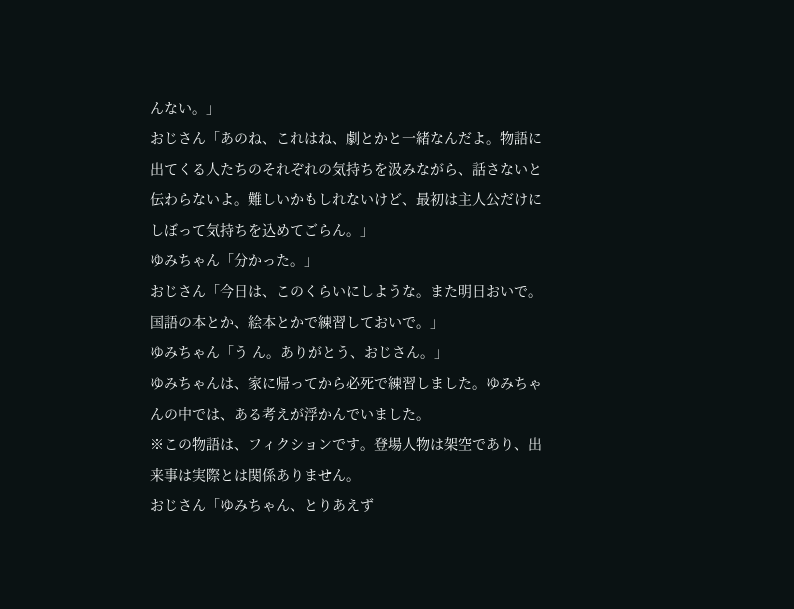んない。」
おじさん「あのね、これはね、劇とかと一緒なんだよ。物語に出てくる人たちのそれぞれの気持ちを汲みながら、話さないと伝わらないよ。難しいかもしれないけど、最初は主人公だけにしぼって気持ちを込めてごらん。」
ゆみちゃん「分かった。」
おじさん「今日は、このくらいにしような。また明日おいで。国語の本とか、絵本とかで練習しておいで。」
ゆみちゃん「う ん。ありがとう、おじさん。」
ゆみちゃんは、家に帰ってから必死で練習しました。ゆみちゃんの中では、ある考えが浮かんでいました。
※この物語は、フィクションです。登場人物は架空であり、出来事は実際とは関係ありません。
おじさん「ゆみちゃん、とりあえず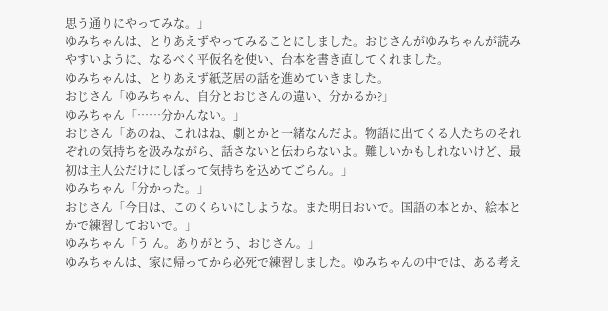思う通りにやってみな。」
ゆみちゃんは、とりあえずやってみることにしました。おじさんがゆみちゃんが読みやすいように、なるべく平仮名を使い、台本を書き直してくれました。
ゆみちゃんは、とりあえず紙芝居の話を進めていきました。
おじさん「ゆみちゃん、自分とおじさんの違い、分かるか?」
ゆみちゃん「……分かんない。」
おじさん「あのね、これはね、劇とかと一緒なんだよ。物語に出てくる人たちのそれぞれの気持ちを汲みながら、話さないと伝わらないよ。難しいかもしれないけど、最初は主人公だけにしぼって気持ちを込めてごらん。」
ゆみちゃん「分かった。」
おじさん「今日は、このくらいにしような。また明日おいで。国語の本とか、絵本とかで練習しておいで。」
ゆみちゃん「う ん。ありがとう、おじさん。」
ゆみちゃんは、家に帰ってから必死で練習しました。ゆみちゃんの中では、ある考え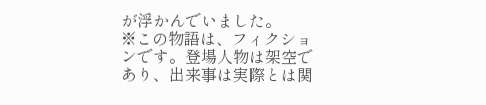が浮かんでいました。
※この物語は、フィクションです。登場人物は架空であり、出来事は実際とは関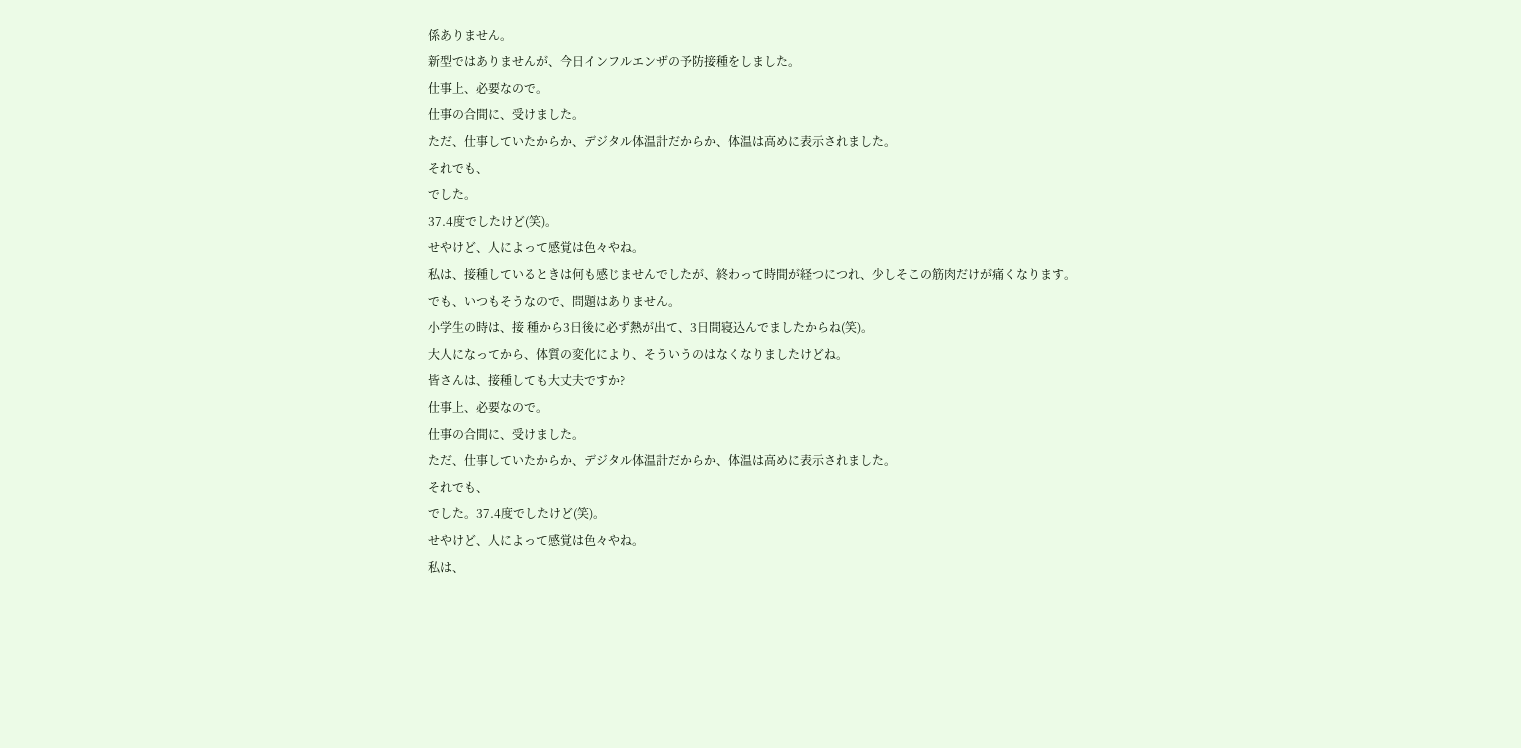係ありません。
新型ではありませんが、今日インフルエンザの予防接種をしました。
仕事上、必要なので。
仕事の合間に、受けました。
ただ、仕事していたからか、デジタル体温計だからか、体温は高めに表示されました。
それでも、
でした。
37.4度でしたけど(笑)。
せやけど、人によって感覚は色々やね。
私は、接種しているときは何も感じませんでしたが、終わって時間が経つにつれ、少しそこの筋肉だけが痛くなります。
でも、いつもそうなので、問題はありません。
小学生の時は、接 種から3日後に必ず熱が出て、3日間寝込んでましたからね(笑)。
大人になってから、体質の変化により、そういうのはなくなりましたけどね。
皆さんは、接種しても大丈夫ですか?
仕事上、必要なので。
仕事の合間に、受けました。
ただ、仕事していたからか、デジタル体温計だからか、体温は高めに表示されました。
それでも、
でした。37.4度でしたけど(笑)。
せやけど、人によって感覚は色々やね。
私は、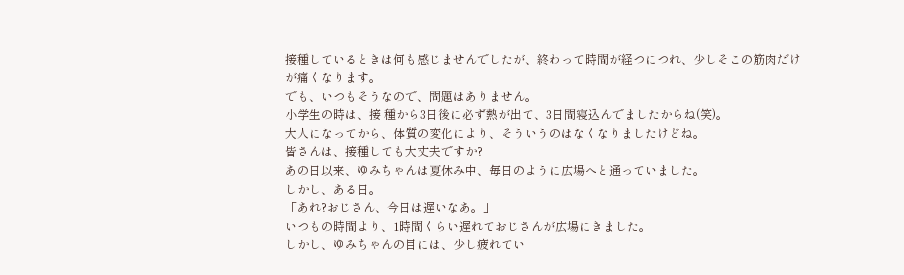接種しているときは何も感じませんでしたが、終わって時間が経つにつれ、少しそこの筋肉だけが痛くなります。
でも、いつもそうなので、問題はありません。
小学生の時は、接 種から3日後に必ず熱が出て、3日間寝込んでましたからね(笑)。
大人になってから、体質の変化により、そういうのはなくなりましたけどね。
皆さんは、接種しても大丈夫ですか?
あの日以来、ゆみちゃんは夏休み中、毎日のように広場へと通っていました。
しかし、ある日。
「あれ?おじさん、今日は遅いなあ。」
いつもの時間より、1時間くらい遅れておじさんが広場にきました。
しかし、ゆみちゃんの目には、少し疲れてい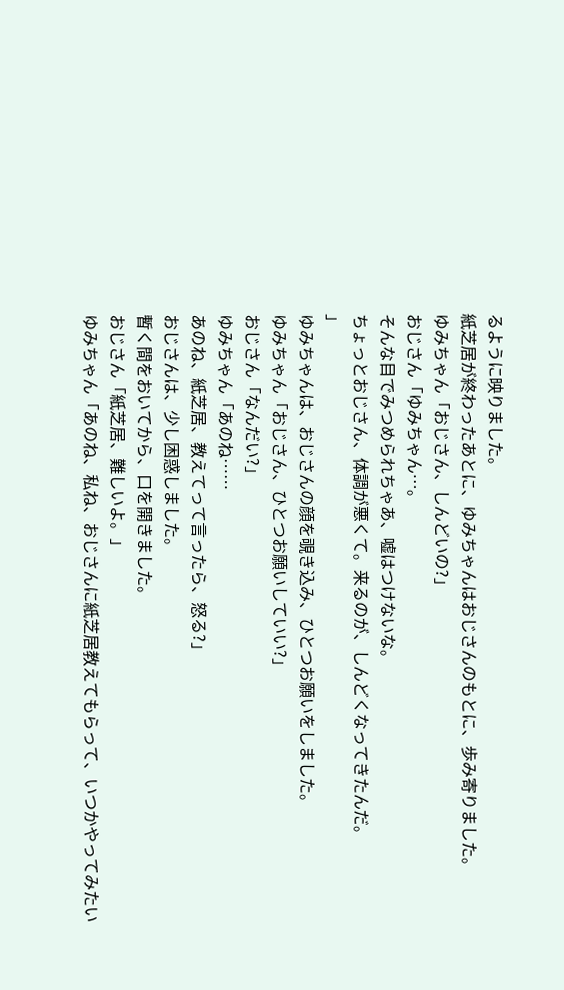るように映りました。
紙芝居が終わったあとに、ゆみちゃんはおじさんのもとに、歩み寄りました。
ゆみちゃん「おじさん、しんどいの?」
おじさん「ゆみちゃん…。
そんな目でみつめられちゃあ、嘘はつけないな。
ちょっとおじさん、体調が悪くて。来るのが、しんどくなってきたんだ。
」
ゆみちゃんは、おじさんの顔を覗き込み、ひとつお願いをしました。
ゆみちゃん「おじさん、ひとつお願いしていい?」
おじさん「なんだい?」
ゆみちゃん「あのね……
あのね、紙芝居、教えてって言ったら、怒る?」
おじさんは、少し困惑しました。
暫く間をおいてから、口を開きました。
おじさん「紙芝居、難しいよ。」
ゆみちゃん「あのね、私ね、おじさんに紙芝居教えてもらって、いつかやってみたい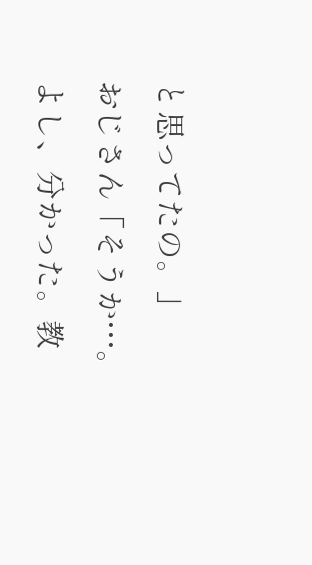と思ってたの。」
おじさん「そうか…。
よし、分かった。教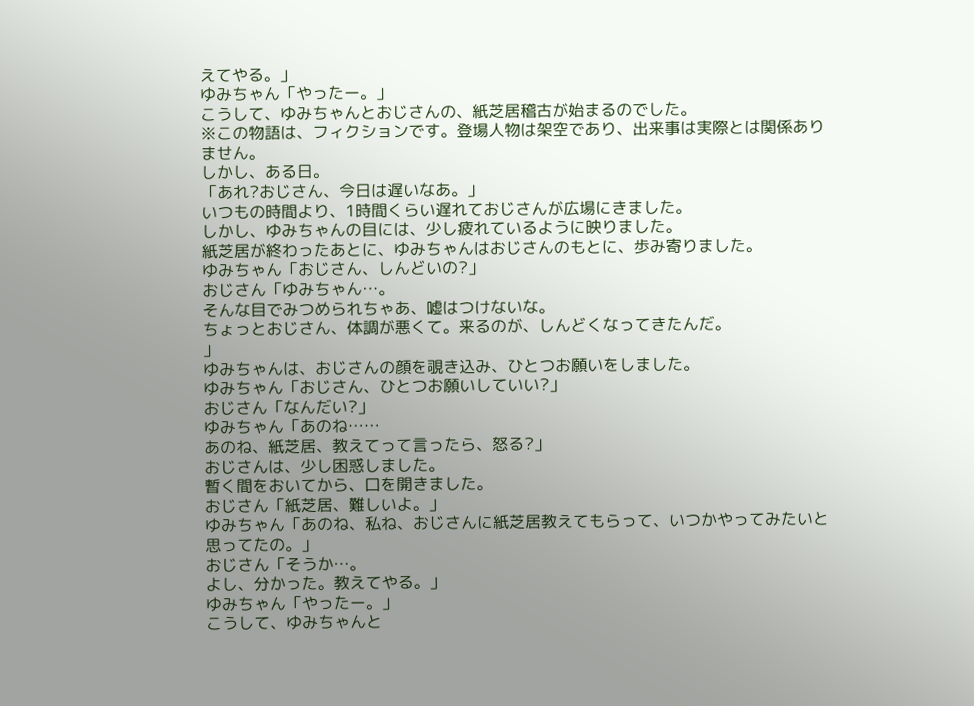えてやる。」
ゆみちゃん「やったー。」
こうして、ゆみちゃんとおじさんの、紙芝居稽古が始まるのでした。
※この物語は、フィクションです。登場人物は架空であり、出来事は実際とは関係ありません。
しかし、ある日。
「あれ?おじさん、今日は遅いなあ。」
いつもの時間より、1時間くらい遅れておじさんが広場にきました。
しかし、ゆみちゃんの目には、少し疲れているように映りました。
紙芝居が終わったあとに、ゆみちゃんはおじさんのもとに、歩み寄りました。
ゆみちゃん「おじさん、しんどいの?」
おじさん「ゆみちゃん…。
そんな目でみつめられちゃあ、嘘はつけないな。
ちょっとおじさん、体調が悪くて。来るのが、しんどくなってきたんだ。
」
ゆみちゃんは、おじさんの顔を覗き込み、ひとつお願いをしました。
ゆみちゃん「おじさん、ひとつお願いしていい?」
おじさん「なんだい?」
ゆみちゃん「あのね……
あのね、紙芝居、教えてって言ったら、怒る?」
おじさんは、少し困惑しました。
暫く間をおいてから、口を開きました。
おじさん「紙芝居、難しいよ。」
ゆみちゃん「あのね、私ね、おじさんに紙芝居教えてもらって、いつかやってみたいと思ってたの。」
おじさん「そうか…。
よし、分かった。教えてやる。」
ゆみちゃん「やったー。」
こうして、ゆみちゃんと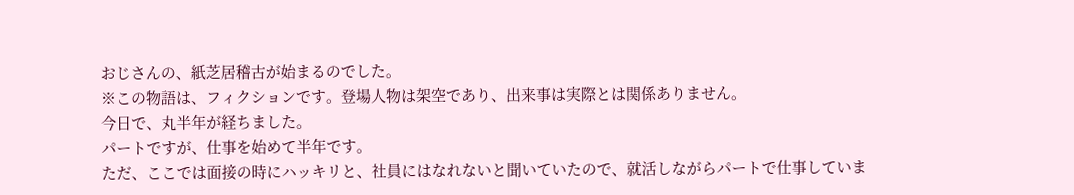おじさんの、紙芝居稽古が始まるのでした。
※この物語は、フィクションです。登場人物は架空であり、出来事は実際とは関係ありません。
今日で、丸半年が経ちました。
パートですが、仕事を始めて半年です。
ただ、ここでは面接の時にハッキリと、社員にはなれないと聞いていたので、就活しながらパートで仕事していま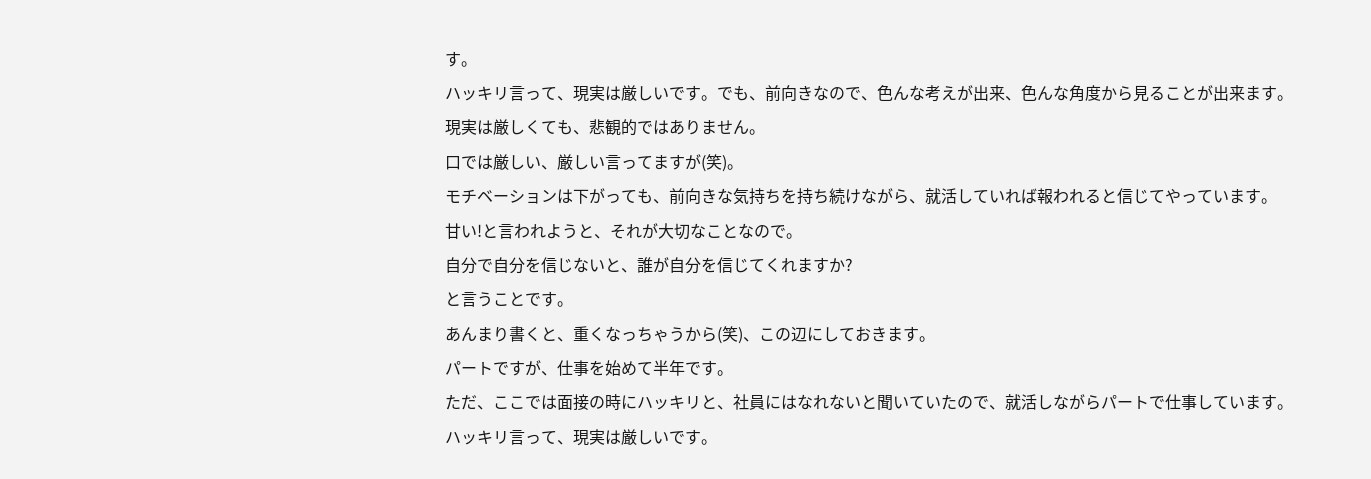す。
ハッキリ言って、現実は厳しいです。でも、前向きなので、色んな考えが出来、色んな角度から見ることが出来ます。
現実は厳しくても、悲観的ではありません。
口では厳しい、厳しい言ってますが(笑)。
モチベーションは下がっても、前向きな気持ちを持ち続けながら、就活していれば報われると信じてやっています。
甘い!と言われようと、それが大切なことなので。
自分で自分を信じないと、誰が自分を信じてくれますか?
と言うことです。
あんまり書くと、重くなっちゃうから(笑)、この辺にしておきます。
パートですが、仕事を始めて半年です。
ただ、ここでは面接の時にハッキリと、社員にはなれないと聞いていたので、就活しながらパートで仕事しています。
ハッキリ言って、現実は厳しいです。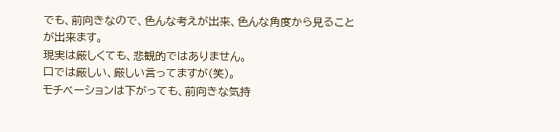でも、前向きなので、色んな考えが出来、色んな角度から見ることが出来ます。
現実は厳しくても、悲観的ではありません。
口では厳しい、厳しい言ってますが(笑)。
モチベーションは下がっても、前向きな気持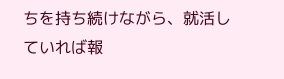ちを持ち続けながら、就活していれば報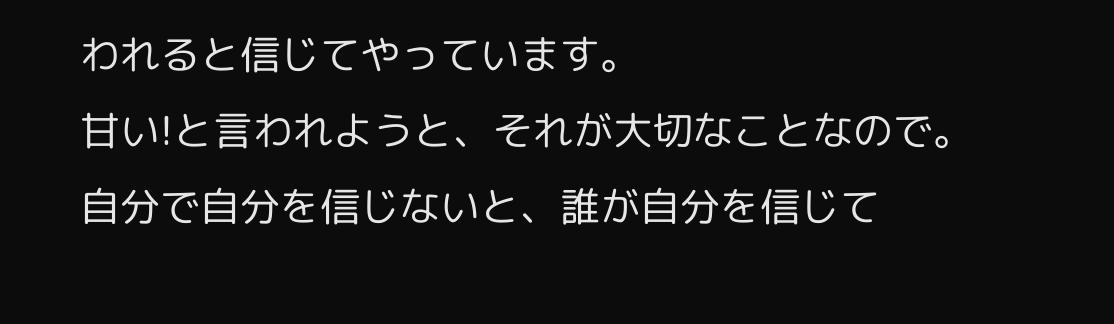われると信じてやっています。
甘い!と言われようと、それが大切なことなので。
自分で自分を信じないと、誰が自分を信じて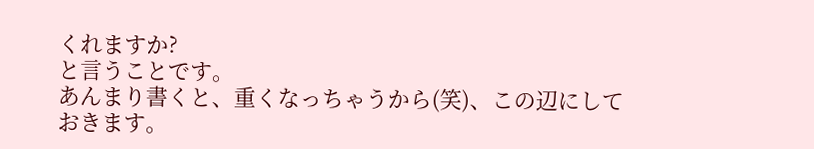くれますか?
と言うことです。
あんまり書くと、重くなっちゃうから(笑)、この辺にしておきます。